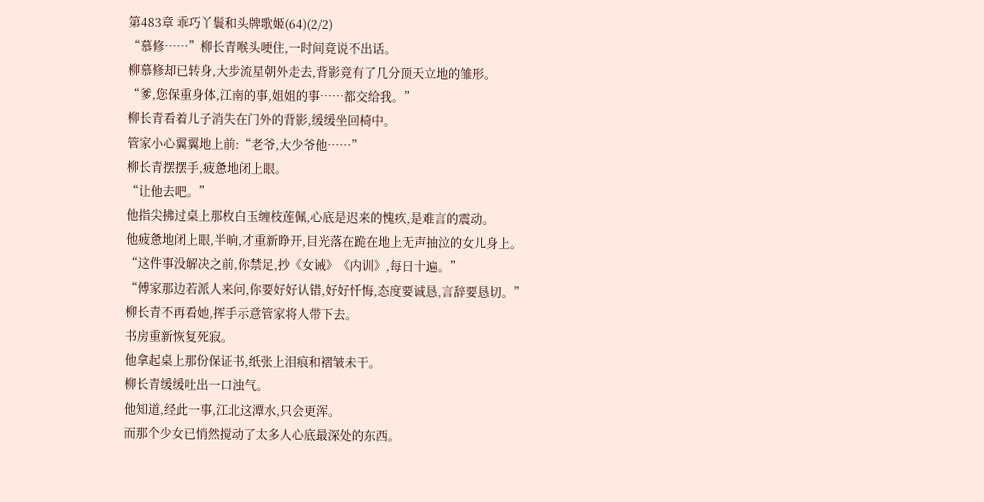第483章 乖巧丫鬟和头牌歌姬(64)(2/2)
“慕修……”柳长青喉头哽住,一时间竟说不出话。
柳慕修却已转身,大步流星朝外走去,背影竟有了几分顶天立地的雏形。
“爹,您保重身体,江南的事,姐姐的事……都交给我。”
柳长青看着儿子消失在门外的背影,缓缓坐回椅中。
管家小心翼翼地上前:“老爷,大少爷他……”
柳长青摆摆手,疲惫地闭上眼。
“让他去吧。”
他指尖拂过桌上那枚白玉缠枝莲佩,心底是迟来的愧疚,是难言的震动。
他疲惫地闭上眼,半晌,才重新睁开,目光落在跪在地上无声抽泣的女儿身上。
“这件事没解决之前,你禁足,抄《女诫》《内训》,每日十遍。”
“傅家那边若派人来问,你要好好认错,好好忏悔,态度要诚恳,言辞要恳切。”
柳长青不再看她,挥手示意管家将人带下去。
书房重新恢复死寂。
他拿起桌上那份保证书,纸张上泪痕和褶皱未干。
柳长青缓缓吐出一口浊气。
他知道,经此一事,江北这潭水,只会更浑。
而那个少女已悄然搅动了太多人心底最深处的东西。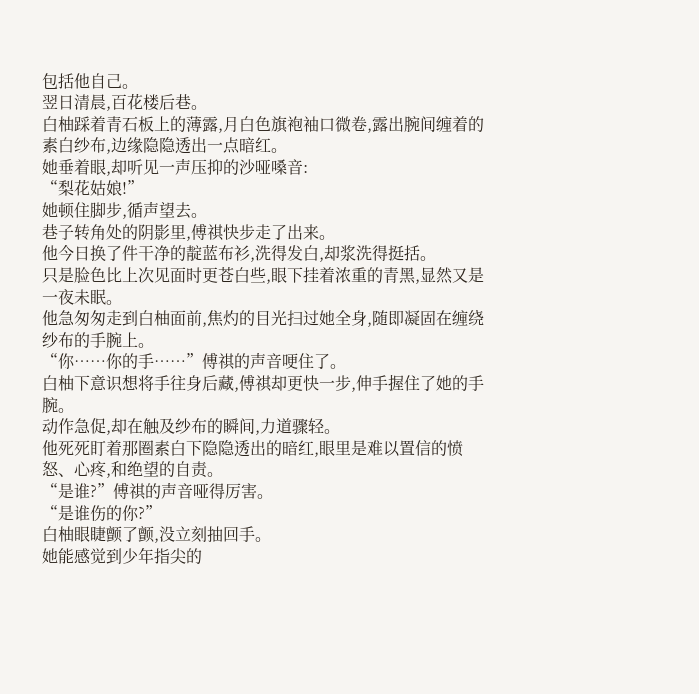包括他自己。
翌日清晨,百花楼后巷。
白柚踩着青石板上的薄露,月白色旗袍袖口微卷,露出腕间缠着的素白纱布,边缘隐隐透出一点暗红。
她垂着眼,却听见一声压抑的沙哑嗓音:
“梨花姑娘!”
她顿住脚步,循声望去。
巷子转角处的阴影里,傅祺快步走了出来。
他今日换了件干净的靛蓝布衫,洗得发白,却浆洗得挺括。
只是脸色比上次见面时更苍白些,眼下挂着浓重的青黑,显然又是一夜未眠。
他急匆匆走到白柚面前,焦灼的目光扫过她全身,随即凝固在缠绕纱布的手腕上。
“你……你的手……”傅祺的声音哽住了。
白柚下意识想将手往身后藏,傅祺却更快一步,伸手握住了她的手腕。
动作急促,却在触及纱布的瞬间,力道骤轻。
他死死盯着那圈素白下隐隐透出的暗红,眼里是难以置信的愤怒、心疼,和绝望的自责。
“是谁?”傅祺的声音哑得厉害。
“是谁伤的你?”
白柚眼睫颤了颤,没立刻抽回手。
她能感觉到少年指尖的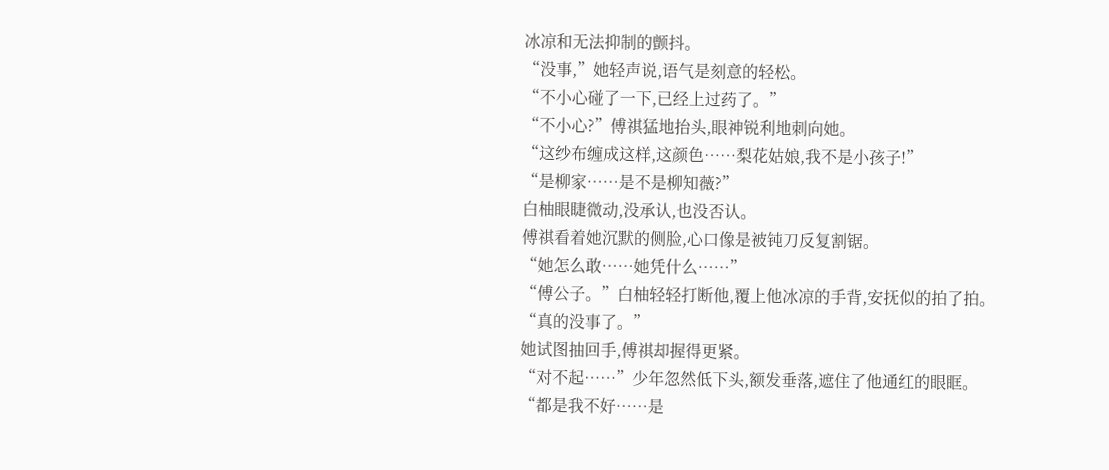冰凉和无法抑制的颤抖。
“没事,”她轻声说,语气是刻意的轻松。
“不小心碰了一下,已经上过药了。”
“不小心?”傅祺猛地抬头,眼神锐利地刺向她。
“这纱布缠成这样,这颜色……梨花姑娘,我不是小孩子!”
“是柳家……是不是柳知薇?”
白柚眼睫微动,没承认,也没否认。
傅祺看着她沉默的侧脸,心口像是被钝刀反复割锯。
“她怎么敢……她凭什么……”
“傅公子。”白柚轻轻打断他,覆上他冰凉的手背,安抚似的拍了拍。
“真的没事了。”
她试图抽回手,傅祺却握得更紧。
“对不起……”少年忽然低下头,额发垂落,遮住了他通红的眼眶。
“都是我不好……是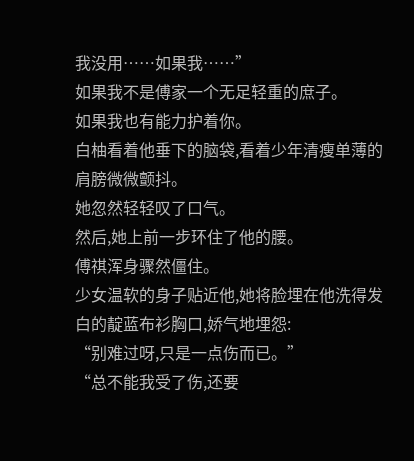我没用……如果我……”
如果我不是傅家一个无足轻重的庶子。
如果我也有能力护着你。
白柚看着他垂下的脑袋,看着少年清瘦单薄的肩膀微微颤抖。
她忽然轻轻叹了口气。
然后,她上前一步环住了他的腰。
傅祺浑身骤然僵住。
少女温软的身子贴近他,她将脸埋在他洗得发白的靛蓝布衫胸口,娇气地埋怨:
“别难过呀,只是一点伤而已。”
“总不能我受了伤,还要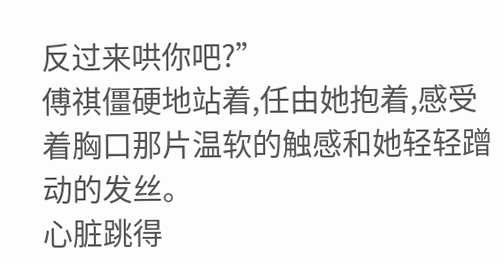反过来哄你吧?”
傅祺僵硬地站着,任由她抱着,感受着胸口那片温软的触感和她轻轻蹭动的发丝。
心脏跳得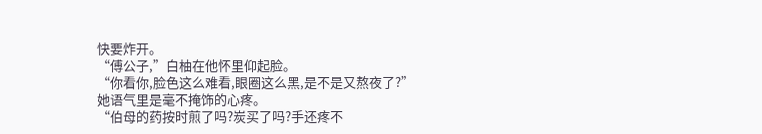快要炸开。
“傅公子,”白柚在他怀里仰起脸。
“你看你,脸色这么难看,眼圈这么黑,是不是又熬夜了?”
她语气里是毫不掩饰的心疼。
“伯母的药按时煎了吗?炭买了吗?手还疼不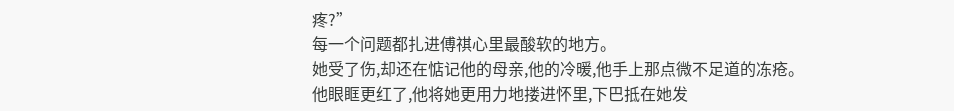疼?”
每一个问题都扎进傅祺心里最酸软的地方。
她受了伤,却还在惦记他的母亲,他的冷暖,他手上那点微不足道的冻疮。
他眼眶更红了,他将她更用力地搂进怀里,下巴抵在她发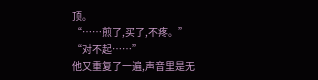顶。
“……煎了,买了,不疼。”
“对不起……”
他又重复了一遍,声音里是无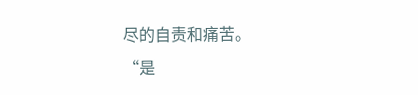尽的自责和痛苦。
“是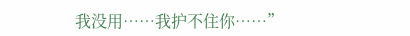我没用……我护不住你……”